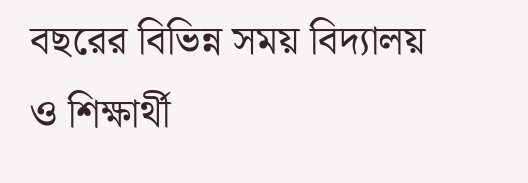বছরের বিভিন্ন সময় বিদ্যালয় ও শিক্ষার্থী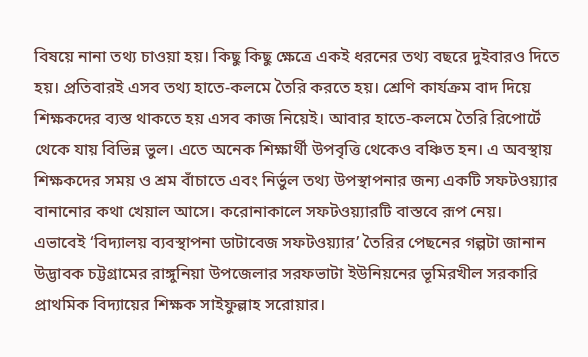বিষয়ে নানা তথ্য চাওয়া হয়। কিছু কিছু ক্ষেত্রে একই ধরনের তথ্য বছরে দুইবারও দিতে হয়। প্রতিবারই এসব তথ্য হাতে-কলমে তৈরি করতে হয়। শ্রেণি কার্যক্রম বাদ দিয়ে শিক্ষকদের ব্যস্ত থাকতে হয় এসব কাজ নিয়েই। আবার হাতে-কলমে তৈরি রিপোর্টে থেকে যায় বিভিন্ন ভুল। এতে অনেক শিক্ষার্থী উপবৃত্তি থেকেও বঞ্চিত হন। এ অবস্থায় শিক্ষকদের সময় ও শ্রম বাঁচাতে এবং নির্ভুল তথ্য উপস্থাপনার জন্য একটি সফটওয়্যার বানানোর কথা খেয়াল আসে। করোনাকালে সফটওয়্যারটি বাস্তবে রূপ নেয়।
এভাবেই ‘বিদ্যালয় ব্যবস্থাপনা ডাটাবেজ সফটওয়্যার’ তৈরির পেছনের গল্পটা জানান উদ্ভাবক চট্টগ্রামের রাঙ্গুনিয়া উপজেলার সরফভাটা ইউনিয়নের ভূমিরখীল সরকারি প্রাথমিক বিদ্যায়ের শিক্ষক সাইফুল্লাহ সরোয়ার।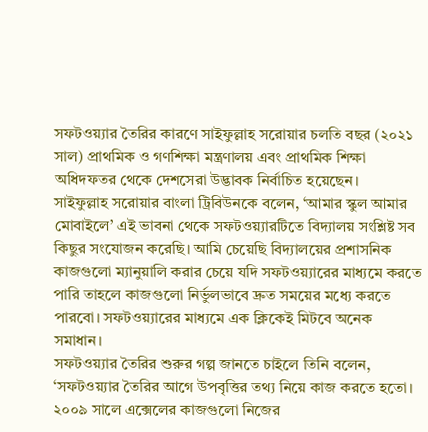সফটওয়্যার তৈরির কারণে সাইফুল্লাহ সরোয়ার চলতি বছর (২০২১ সাল) প্রাথমিক ও গণশিক্ষা মন্ত্রণালয় এবং প্রাথমিক শিক্ষা অধিদফতর থেকে দেশসেরা উদ্ভাবক নির্বাচিত হয়েছেন।
সাইফুল্লাহ সরোয়ার বাংলা ট্রিবিউনকে বলেন, ‘আমার স্কুল আমার মোবাইলে’ এই ভাবনা থেকে সফটওয়্যারটিতে বিদ্যালয় সংশ্লিষ্ট সব কিছুর সংযোজন করেছি। আমি চেয়েছি বিদ্যালয়ের প্রশাসনিক কাজগুলো ম্যানুয়ালি করার চেয়ে যদি সফটওয়্যারের মাধ্যমে করতে পারি তাহলে কাজগুলো নির্ভুলভাবে দ্রুত সময়ের মধ্যে করতে পারবো। সফটওয়্যারের মাধ্যমে এক ক্লিকেই মিটবে অনেক সমাধান।
সফটওয়্যার তৈরির শুরুর গল্প জানতে চাইলে তিনি বলেন, ‘সফটওয়্যার তৈরির আগে উপবৃত্তির তথ্য নিয়ে কাজ করতে হতো। ২০০৯ সালে এক্সেলের কাজগুলো নিজের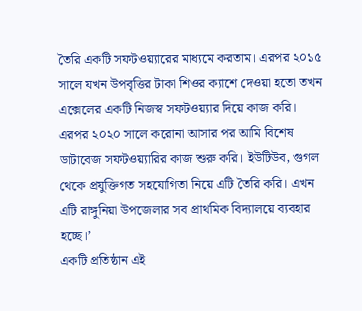তৈরি একটি সফটওয়্যারের মাধ্যমে করতাম। এরপর ২০১৫ সালে যখন উপবৃত্তির টাকা শিওর ক্যাশে দেওয়া হতো তখন এক্সেলের একটি নিজস্ব সফটওয়্যার দিয়ে কাজ করি। এরপর ২০২০ সালে করোনা আসার পর আমি বিশেষ ডাটাবেজ সফটওয়্যারির কাজ শুরু করি। ইউটিউব, গুগল থেকে প্রযুক্তিগত সহযোগিতা নিয়ে এটি তৈরি করি। এখন এটি রাঙ্গুনিয়া উপজেলার সব প্রাথমিক বিদ্যালয়ে ব্যবহার হচ্ছে।’
একটি প্রতিষ্ঠান এই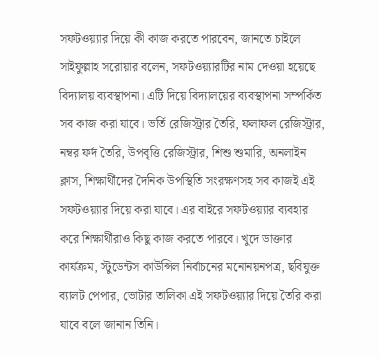সফটওয়্যার দিয়ে কী কাজ করতে পারবেন, জানতে চাইলে সাইফুল্লাহ সরোয়ার বলেন, সফটওয়্যারটির নাম দেওয়া হয়েছে বিদ্যালয় ব্যবস্থাপনা। এটি দিয়ে বিদ্যালয়ের ব্যবস্থাপনা সম্পর্কিত সব কাজ করা যাবে। ভর্তি রেজিস্ট্রার তৈরি, ফলাফল রেজিস্ট্রার, নম্বর ফর্দ তৈরি, উপবৃত্তি রেজিস্ট্রার, শিশু শুমারি, অনলাইন ক্লাস, শিক্ষার্থীদের দৈনিক উপস্থিতি সংরক্ষণসহ সব কাজই এই সফটওয়্যার দিয়ে করা যাবে। এর বাইরে সফটওয়্যার ব্যবহার করে শিক্ষার্থীরাও কিছু কাজ করতে পারবে। খুদে ডাক্তার কার্যক্রম, স্টুডেন্টস কাউন্সিল নির্বাচনের মনোনয়নপত্র, ছবিযুক্ত ব্যালট পেপার, ভোটার তালিকা এই সফটওয়্যার দিয়ে তৈরি করা যাবে বলে জানান তিনি।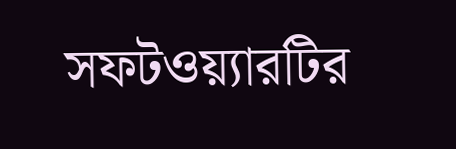সফটওয়্যারটির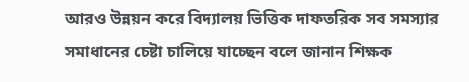আরও উন্নয়ন করে বিদ্যালয় ভিত্তিক দাফতরিক সব সমস্যার সমাধানের চেষ্টা চালিয়ে যাচ্ছেন বলে জানান শিক্ষক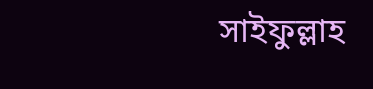সাইফুল্লাহ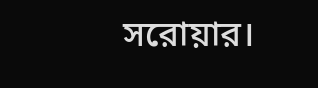সরোয়ার।